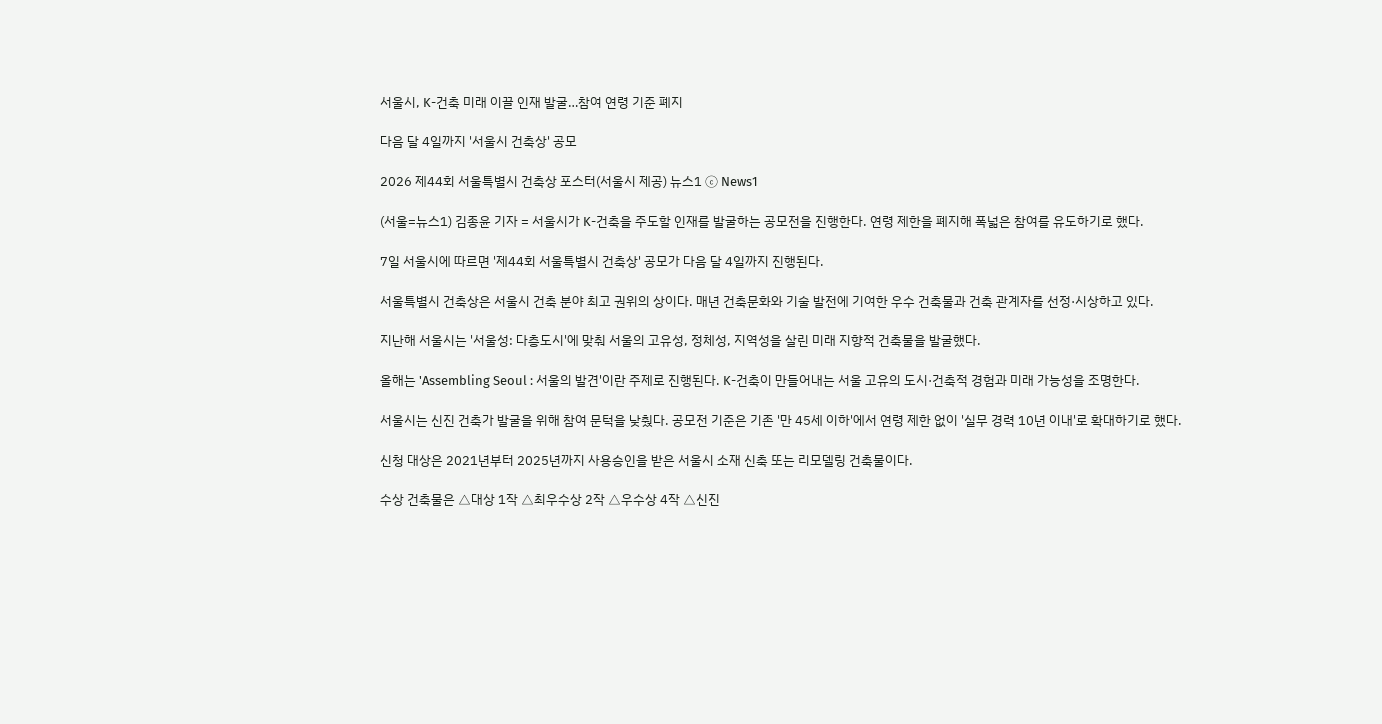서울시, K-건축 미래 이끌 인재 발굴…참여 연령 기준 폐지

다음 달 4일까지 '서울시 건축상' 공모

2026 제44회 서울특별시 건축상 포스터(서울시 제공) 뉴스1 ⓒ News1

(서울=뉴스1) 김종윤 기자 = 서울시가 K-건축을 주도할 인재를 발굴하는 공모전을 진행한다. 연령 제한을 폐지해 폭넓은 참여를 유도하기로 했다.

7일 서울시에 따르면 '제44회 서울특별시 건축상' 공모가 다음 달 4일까지 진행된다.

서울특별시 건축상은 서울시 건축 분야 최고 권위의 상이다. 매년 건축문화와 기술 발전에 기여한 우수 건축물과 건축 관계자를 선정·시상하고 있다.

지난해 서울시는 '서울성: 다층도시'에 맞춰 서울의 고유성, 정체성, 지역성을 살린 미래 지향적 건축물을 발굴했다.

올해는 'Assembling Seoul : 서울의 발견'이란 주제로 진행된다. K-건축이 만들어내는 서울 고유의 도시·건축적 경험과 미래 가능성을 조명한다.

서울시는 신진 건축가 발굴을 위해 참여 문턱을 낮췄다. 공모전 기준은 기존 '만 45세 이하'에서 연령 제한 없이 '실무 경력 10년 이내'로 확대하기로 했다.

신청 대상은 2021년부터 2025년까지 사용승인을 받은 서울시 소재 신축 또는 리모델링 건축물이다.

수상 건축물은 △대상 1작 △최우수상 2작 △우수상 4작 △신진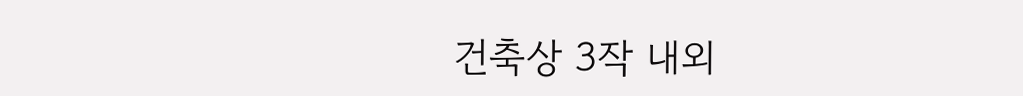건축상 3작 내외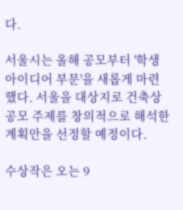다.

서울시는 올해 공모부터 '학생 아이디어 부문'을 새롭게 마련했다. 서울을 대상지로 건축상 공모 주제를 창의적으로 해석한 계획안을 선정할 예정이다.

수상작은 오는 9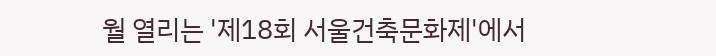월 열리는 '제18회 서울건축문화제'에서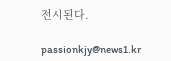전시된다.

passionkjy@news1.kr